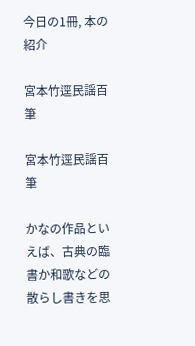今日の1冊, 本の紹介

宮本竹逕民謡百筆

宮本竹逕民謡百筆

かなの作品といえば、古典の臨書か和歌などの散らし書きを思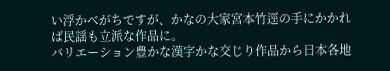い浮かべがちですが、かなの大家宮本竹逕の手にかかれば民謡も立派な作品に。
バリエーション豊かな漢字かな交じり作品から日本各地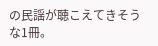の民謡が聴こえてきそうな1冊。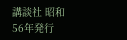講談社 昭和56年発行